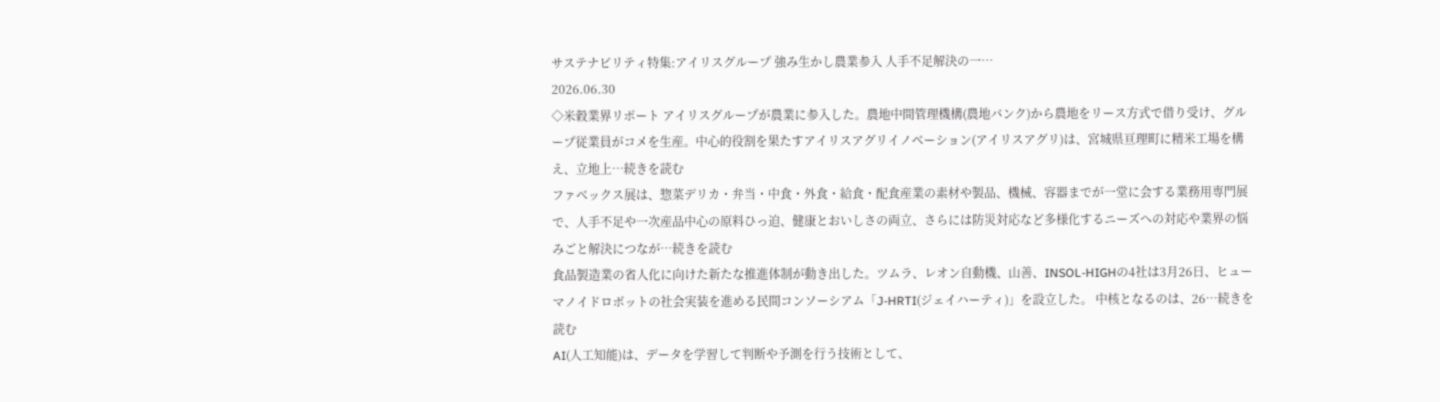サステナビリティ特集:アイリスグループ 強み生かし農業参入 人手不足解決の一…
2026.06.30
◇米穀業界リポート アイリスグループが農業に参入した。農地中間管理機構(農地バンク)から農地をリース方式で借り受け、グループ従業員がコメを生産。中心的役割を果たすアイリスアグリイノベーション(アイリスアグリ)は、宮城県亘理町に精米工場を構え、立地上…続きを読む
ファベックス展は、惣菜デリカ・弁当・中食・外食・給食・配食産業の素材や製品、機械、容器までが一堂に会する業務用専門展で、人手不足や一次産品中心の原料ひっ迫、健康とおいしさの両立、さらには防災対応など多様化するニーズへの対応や業界の悩みごと解決につなが…続きを読む
食品製造業の省人化に向けた新たな推進体制が動き出した。ツムラ、レオン自動機、山善、INSOL-HIGHの4社は3月26日、ヒューマノイドロボットの社会実装を進める民間コンソーシアム「J-HRTI(ジェイハーティ)」を設立した。 中核となるのは、26…続きを読む
AI(人工知能)は、データを学習して判断や予測を行う技術として、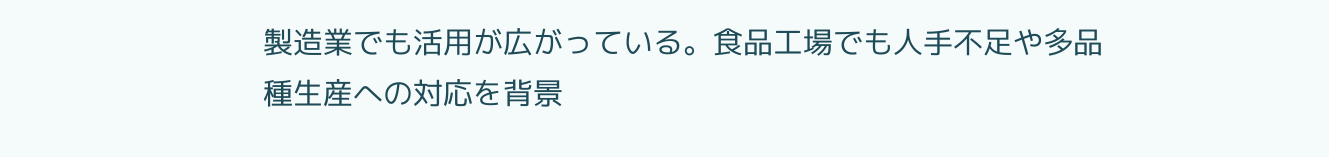製造業でも活用が広がっている。食品工場でも人手不足や多品種生産への対応を背景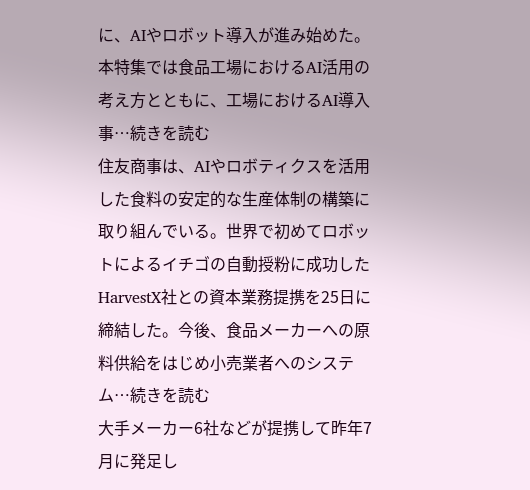に、AIやロボット導入が進み始めた。本特集では食品工場におけるAI活用の考え方とともに、工場におけるAI導入事…続きを読む
住友商事は、AIやロボティクスを活用した食料の安定的な生産体制の構築に取り組んでいる。世界で初めてロボットによるイチゴの自動授粉に成功したHarvestX社との資本業務提携を25日に締結した。今後、食品メーカーへの原料供給をはじめ小売業者へのシステム…続きを読む
大手メーカー6社などが提携して昨年7月に発足し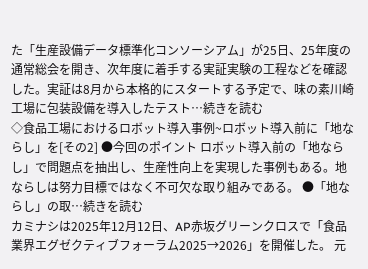た「生産設備データ標準化コンソーシアム」が25日、25年度の通常総会を開き、次年度に着手する実証実験の工程などを確認した。実証は8月から本格的にスタートする予定で、味の素川崎工場に包装設備を導入したテスト…続きを読む
◇食品工場におけるロボット導入事例~ロボット導入前に「地ならし」を[その2] ●今回のポイント ロボット導入前の「地ならし」で問題点を抽出し、生産性向上を実現した事例もある。地ならしは努力目標ではなく不可欠な取り組みである。 ●「地ならし」の取…続きを読む
カミナシは2025年12月12日、AP赤坂グリーンクロスで「食品業界エグゼクティブフォーラム2025→2026」を開催した。 元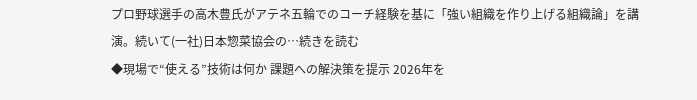プロ野球選手の高木豊氏がアテネ五輪でのコーチ経験を基に「強い組織を作り上げる組織論」を講演。続いて(一社)日本惣菜協会の…続きを読む
◆現場で“使える”技術は何か 課題への解決策を提示 2026年を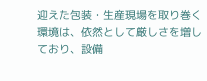迎えた包装・生産現場を取り巻く環境は、依然として厳しさを増しており、設備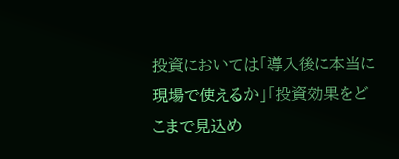投資においては「導入後に本当に現場で使えるか」「投資効果をどこまで見込め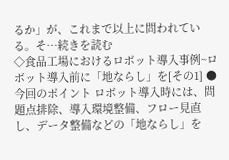るか」が、これまで以上に問われている。そ…続きを読む
◇食品工場におけるロボット導入事例~ロボット導入前に「地ならし」を[その1] ●今回のポイント ロボット導入時には、問題点排除、導入環境整備、フロー見直し、データ整備などの「地ならし」を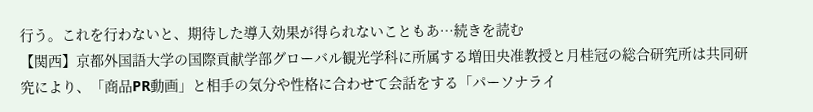行う。これを行わないと、期待した導入効果が得られないこともあ…続きを読む
【関西】京都外国語大学の国際貢献学部グローバル観光学科に所属する増田央准教授と月桂冠の総合研究所は共同研究により、「商品PR動画」と相手の気分や性格に合わせて会話をする「パーソナライ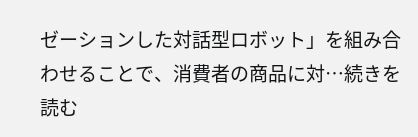ゼーションした対話型ロボット」を組み合わせることで、消費者の商品に対…続きを読む